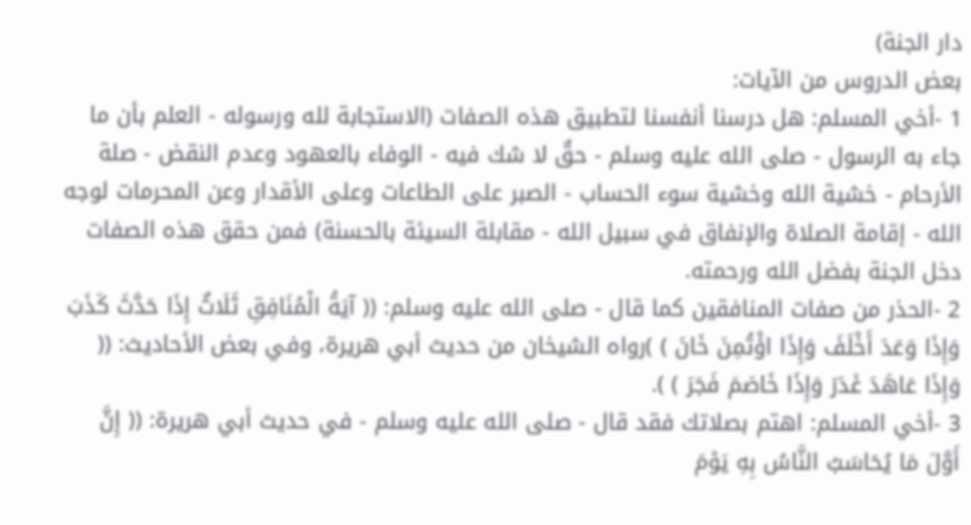دار الجنة)
بعض الدروس من الآيات:
1 -أخي المسلم: هل درسنا أنفسنا لتطبيق هذه الصفات (الاستجابة لله ورسوله - العلم بأن ما جاء به الرسول - صلى الله عليه وسلم - حقٌ لا شك فيه - الوفاء بالعهود وعدم النقض - صلة الأرحام - خشية الله وخشية سوء الحساب - الصبر على الطاعات وعلى الأقدار وعن المحرمات لوجه الله - إقامة الصلاة والإنفاق في سبيل الله - مقابلة السيئة بالحسنة) فمن حقق هذه الصفات دخل الجنة بفضل الله ورحمته.
2 -الحذر من صفات المنافقين كما قال - صلى الله عليه وسلم: (( آيَةُ الْمُنَافِقِ ثَلَاثٌ إِذَا حَدَّثَ كَذَبَ وَإِذَا وَعَدَ أَخْلَفَ وَإِذَا اؤْتُمِنَ خَانَ ) )رواه الشيخان من حديث أبي هريرة، وفي بعض الأحاديث: (( وَإِذَا عَاهَدَ غَدَرَ وَإِذَا خَاصَمَ فَجَرَ ) ).
3 -أخي المسلم: اهتم بصلاتك فقد قال - صلى الله عليه وسلم - في حديث أبي هريرة: (( إِنَّ أَوَّلَ مَا يُحَاسَبُ النَّاسُ بِهِ يَوْمَ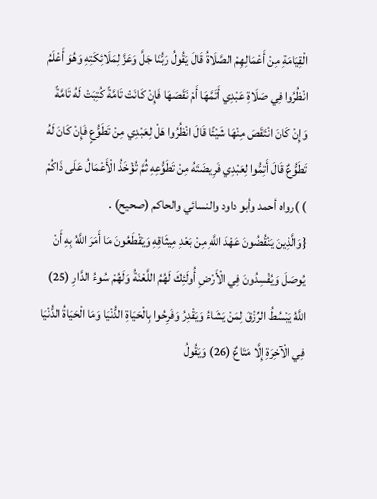الْقِيَامَةِ مِنْ أَعْمَالِهِمْ الصَّلَاةُ قَالَ يَقُولُ رَبُّنَا جَلَّ وَعَزَّ لِمَلَائِكَتِهِ وَهُوَ أَعْلَمُ انْظُرُوا فِي صَلَاةِ عَبْدِي أَتَمَّهَا أَمْ نَقَصَهَا فَإِنْ كَانَتْ تَامَّةً كُتِبَتْ لَهُ تَامَّةً وَإِنْ كَانَ انْتَقَصَ مِنْهَا شَيْئًا قَالَ انْظُرُوا هَلْ لِعَبْدِي مِنْ تَطَوُّعٍ فَإِنْ كَانَ لَهُ تَطَوُّعٌ قَالَ أَتِمُّوا لِعَبْدِي فَرِيضَتَهُ مِنْ تَطَوُّعِهِ ثُمَّ تُؤْخَذُ الْأَعْمَالُ عَلَى ذَاكُمْ ) )رواه أحمد وأبو داود والنسائي والحاكم (صحيح) .
{وَالَّذِينَ يَنْقُضُونَ عَهْدَ اللَّهِ مِنْ بَعْدِ مِيثَاقِهِ وَيَقْطَعُونَ مَا أَمَرَ اللَّهُ بِهِ أَنْ يُوصَلَ وَيُفْسِدُونَ فِي الْأَرْضِ أُولَئِكَ لَهُمُ اللَّعْنَةُ وَلَهُمْ سُوءُ الدَّارِ (25) اللَّهُ يَبْسُطُ الرِّزْقَ لِمَنْ يَشَاءُ وَيَقْدِرُ وَفَرِحُوا بِالْحَيَاةِ الدُّنْيَا وَمَا الْحَيَاةُ الدُّنْيَا فِي الْآخِرَةِ إِلَّا مَتَاعٌ (26) وَيَقُولُ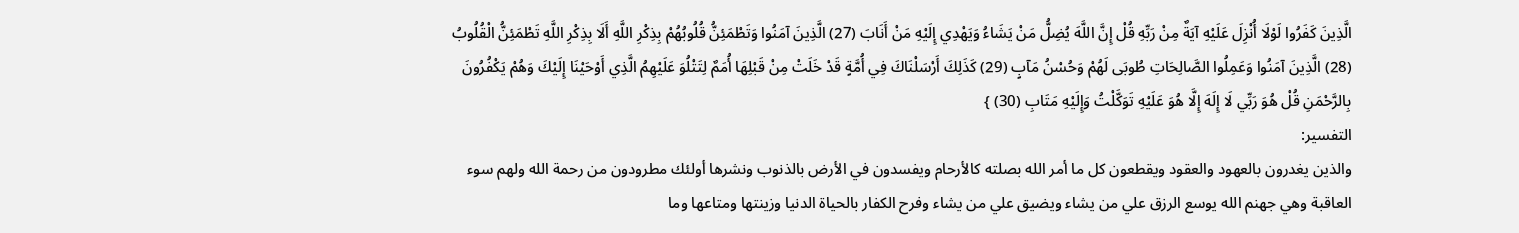الَّذِينَ كَفَرُوا لَوْلَا أُنْزِلَ عَلَيْهِ آيَةٌ مِنْ رَبِّهِ قُلْ إِنَّ اللَّهَ يُضِلُّ مَنْ يَشَاءُ وَيَهْدِي إِلَيْهِ مَنْ أَنَابَ (27) الَّذِينَ آمَنُوا وَتَطْمَئِنُّ قُلُوبُهُمْ بِذِكْرِ اللَّهِ أَلَا بِذِكْرِ اللَّهِ تَطْمَئِنُّ الْقُلُوبُ (28) الَّذِينَ آمَنُوا وَعَمِلُوا الصَّالِحَاتِ طُوبَى لَهُمْ وَحُسْنُ مَآبٍ (29) كَذَلِكَ أَرْسَلْنَاكَ فِي أُمَّةٍ قَدْ خَلَتْ مِنْ قَبْلِهَا أُمَمٌ لِتَتْلُوَ عَلَيْهِمُ الَّذِي أَوْحَيْنَا إِلَيْكَ وَهُمْ يَكْفُرُونَ بِالرَّحْمَنِ قُلْ هُوَ رَبِّي لَا إِلَهَ إِلَّا هُوَ عَلَيْهِ تَوَكَّلْتُ وَإِلَيْهِ مَتَابِ (30) }
التفسير:
والذين يغدرون بالعهود والعقود ويقطعون كل ما أمر الله بصلته كالأرحام ويفسدون في الأرض بالذنوب ونشرها أولئك مطرودون من رحمة الله ولهم سوء العاقبة وهي جهنم الله يوسع الرزق علي من يشاء ويضيق علي من يشاء وفرح الكفار بالحياة الدنيا وزينتها ومتاعها وما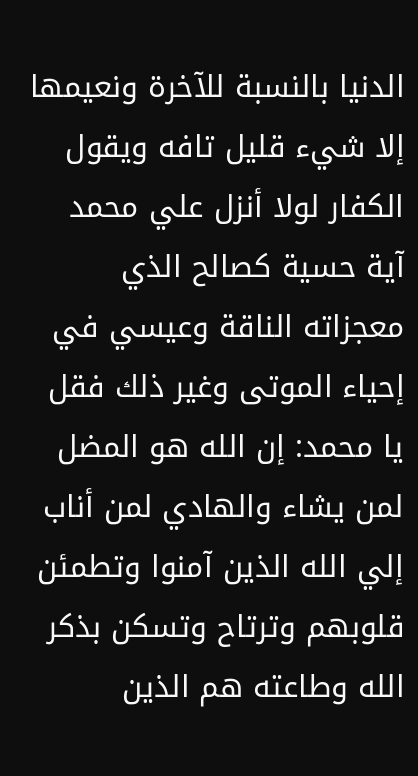الدنيا بالنسبة للآخرة ونعيمها إلا شيء قليل تافه ويقول الكفار لولا أنزل علي محمد آية حسية كصالح الذي معجزاته الناقة وعيسي في إحياء الموتى وغير ذلك فقل يا محمد: إن الله هو المضل لمن يشاء والهادي لمن أناب إلي الله الذين آمنوا وتطمئن قلوبهم وترتاح وتسكن بذكر الله وطاعته هم الذين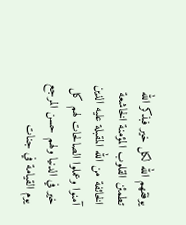يوفقهم الله لكل خير فبذكر الله تطمئن القلوب المؤمنة الخاشعة الخائفة من الله المقبلة عليه الذين آمنوا وعملوا الصالحات لهم كل خير في الدنيا ولهم حسن المرجع يوم القيامة في جنات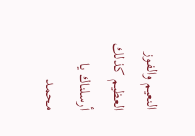النعيم والفوز العظيم كذلك أرسلناك يا محمد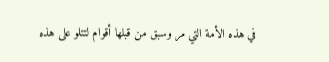في هذه الأمة التي مر وسبق من قبلها أقوام لتتلو على هذه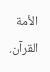الأمة القرآن.